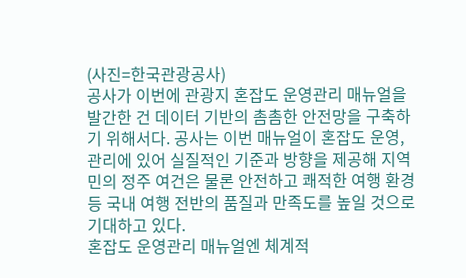(사진=한국관광공사)
공사가 이번에 관광지 혼잡도 운영관리 매뉴얼을 발간한 건 데이터 기반의 촘촘한 안전망을 구축하기 위해서다. 공사는 이번 매뉴얼이 혼잡도 운영, 관리에 있어 실질적인 기준과 방향을 제공해 지역민의 정주 여건은 물론 안전하고 쾌적한 여행 환경 등 국내 여행 전반의 품질과 만족도를 높일 것으로 기대하고 있다.
혼잡도 운영관리 매뉴얼엔 체계적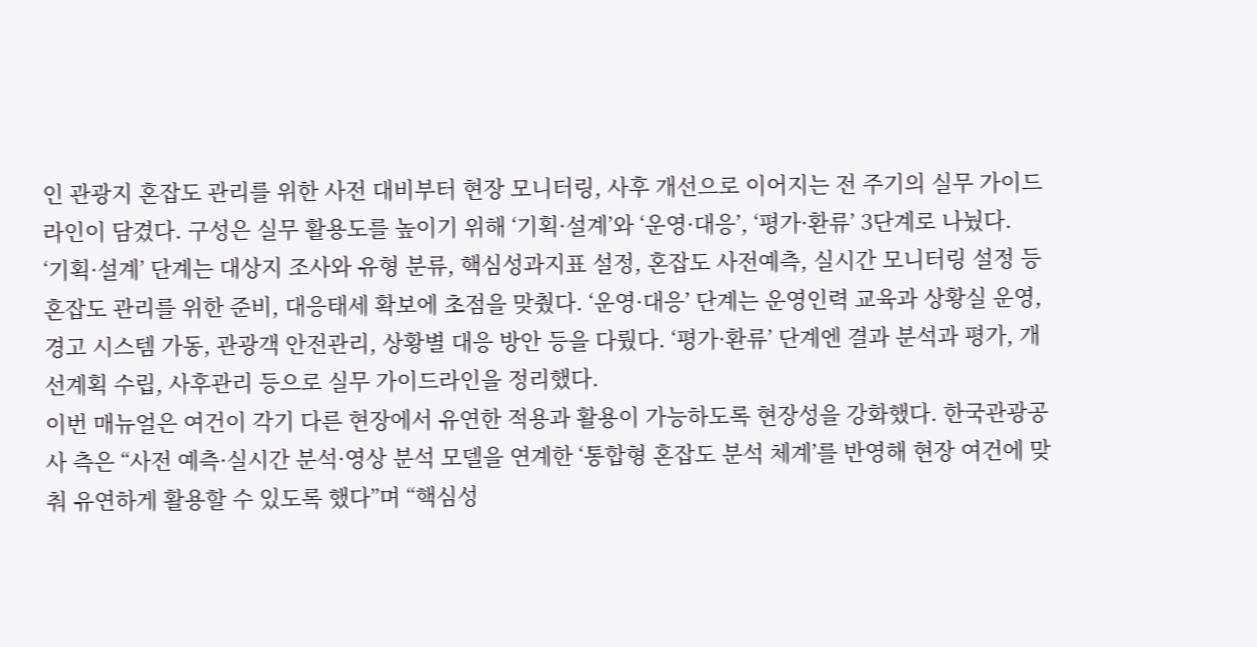인 관광지 혼잡도 관리를 위한 사전 대비부터 현장 모니터링, 사후 개선으로 이어지는 전 주기의 실무 가이드라인이 담겼다. 구성은 실무 활용도를 높이기 위해 ‘기획·설계’와 ‘운영·대응’, ‘평가·환류’ 3단계로 나눴다.
‘기획·설계’ 단계는 대상지 조사와 유형 분류, 핵심성과지표 설정, 혼잡도 사전예측, 실시간 모니터링 설정 등 혼잡도 관리를 위한 준비, 대응태세 확보에 초점을 맞췄다. ‘운영·대응’ 단계는 운영인력 교육과 상황실 운영, 경고 시스템 가동, 관광객 안전관리, 상황별 대응 방안 등을 다뤘다. ‘평가·환류’ 단계엔 결과 분석과 평가, 개선계획 수립, 사후관리 등으로 실무 가이드라인을 정리했다.
이번 매뉴얼은 여건이 각기 다른 현장에서 유연한 적용과 활용이 가능하도록 현장성을 강화했다. 한국관광공사 측은 “사전 예측·실시간 분석·영상 분석 모델을 연계한 ‘통합형 혼잡도 분석 체계’를 반영해 현장 여건에 맞춰 유연하게 활용할 수 있도록 했다”며 “핵심성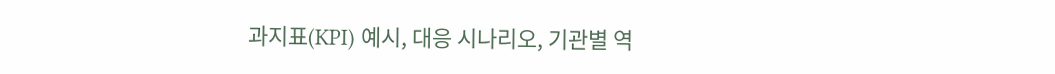과지표(KPI) 예시, 대응 시나리오, 기관별 역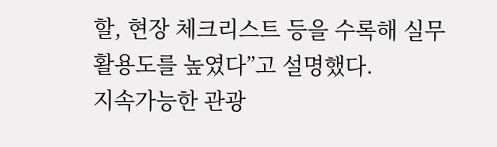할, 현장 체크리스트 등을 수록해 실무 활용도를 높였다”고 설명했다.
지속가능한 관광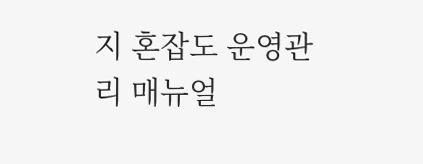지 혼잡도 운영관리 매뉴얼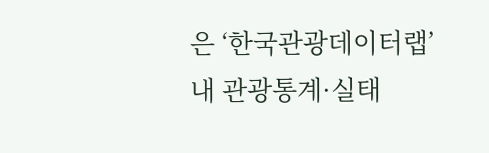은 ‘한국관광데이터랩’ 내 관광통계·실태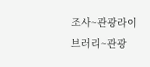조사~관광라이브러리~관광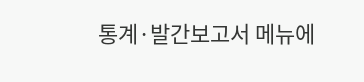통계·발간보고서 메뉴에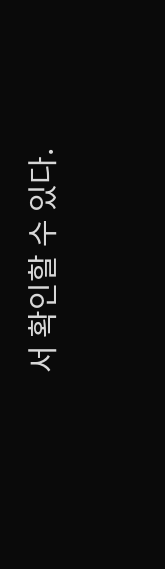서 확인할 수 있다.